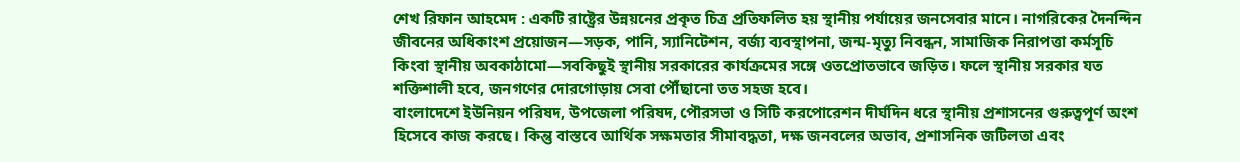শেখ রিফান আহমেদ : একটি রাষ্ট্রের উন্নয়নের প্রকৃত চিত্র প্রতিফলিত হয় স্থানীয় পর্যায়ের জনসেবার মানে। নাগরিকের দৈনন্দিন জীবনের অধিকাংশ প্রয়োজন—সড়ক, পানি, স্যানিটেশন, বর্জ্য ব্যবস্থাপনা, জন্ম-মৃত্যু নিবন্ধন, সামাজিক নিরাপত্তা কর্মসূচি কিংবা স্থানীয় অবকাঠামো—সবকিছুই স্থানীয় সরকারের কার্যক্রমের সঙ্গে ওতপ্রোতভাবে জড়িত। ফলে স্থানীয় সরকার যত শক্তিশালী হবে, জনগণের দোরগোড়ায় সেবা পৌঁছানো তত সহজ হবে।
বাংলাদেশে ইউনিয়ন পরিষদ, উপজেলা পরিষদ, পৌরসভা ও সিটি করপোরেশন দীর্ঘদিন ধরে স্থানীয় প্রশাসনের গুরুত্বপূর্ণ অংশ হিসেবে কাজ করছে। কিন্তু বাস্তবে আর্থিক সক্ষমতার সীমাবদ্ধতা, দক্ষ জনবলের অভাব, প্রশাসনিক জটিলতা এবং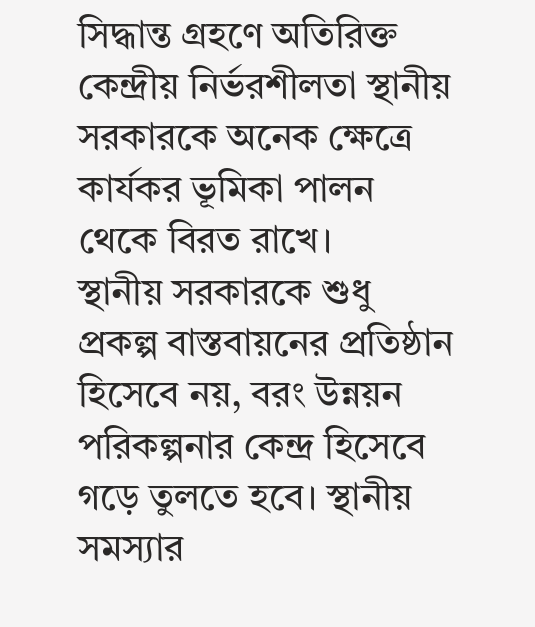সিদ্ধান্ত গ্রহণে অতিরিক্ত কেন্দ্রীয় নির্ভরশীলতা স্থানীয় সরকারকে অনেক ক্ষেত্রে কার্যকর ভূমিকা পালন থেকে বিরত রাখে।
স্থানীয় সরকারকে শুধু প্রকল্প বাস্তবায়নের প্রতিষ্ঠান হিসেবে নয়, বরং উন্নয়ন পরিকল্পনার কেন্দ্র হিসেবে গড়ে তুলতে হবে। স্থানীয় সমস্যার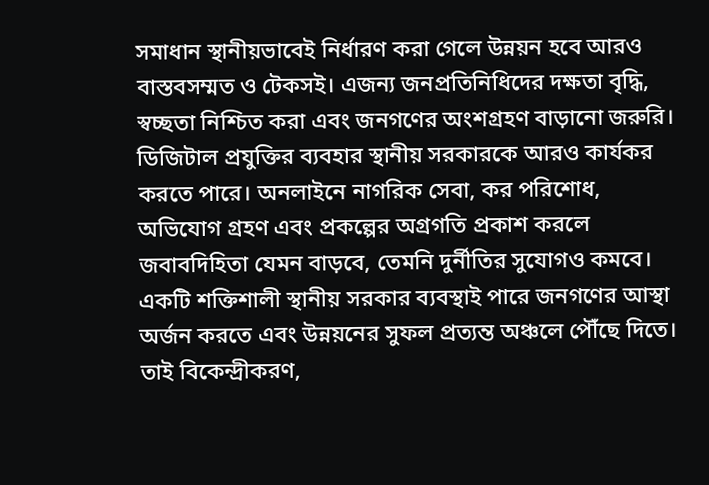সমাধান স্থানীয়ভাবেই নির্ধারণ করা গেলে উন্নয়ন হবে আরও বাস্তবসম্মত ও টেকসই। এজন্য জনপ্রতিনিধিদের দক্ষতা বৃদ্ধি, স্বচ্ছতা নিশ্চিত করা এবং জনগণের অংশগ্রহণ বাড়ানো জরুরি।
ডিজিটাল প্রযুক্তির ব্যবহার স্থানীয় সরকারকে আরও কার্যকর করতে পারে। অনলাইনে নাগরিক সেবা, কর পরিশোধ, অভিযোগ গ্রহণ এবং প্রকল্পের অগ্রগতি প্রকাশ করলে জবাবদিহিতা যেমন বাড়বে, তেমনি দুর্নীতির সুযোগও কমবে।
একটি শক্তিশালী স্থানীয় সরকার ব্যবস্থাই পারে জনগণের আস্থা অর্জন করতে এবং উন্নয়নের সুফল প্রত্যন্ত অঞ্চলে পৌঁছে দিতে। তাই বিকেন্দ্রীকরণ,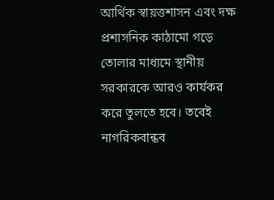আর্থিক স্বায়ত্তশাসন এবং দক্ষ প্রশাসনিক কাঠামো গড়ে তোলার মাধ্যমে স্থানীয় সরকারকে আরও কার্যকর করে তুলতে হবে। তবেই নাগরিকবান্ধব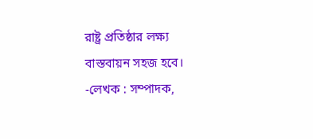রাষ্ট্র প্রতিষ্ঠার লক্ষ্য বাস্তবায়ন সহজ হবে।
-লেখক : সম্পাদক,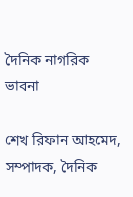দৈনিক নাগরিক ভাবনা

শেখ রিফান আহমেদ, সম্পাদক, দৈনিক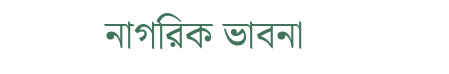নাগরিক ভাবনা